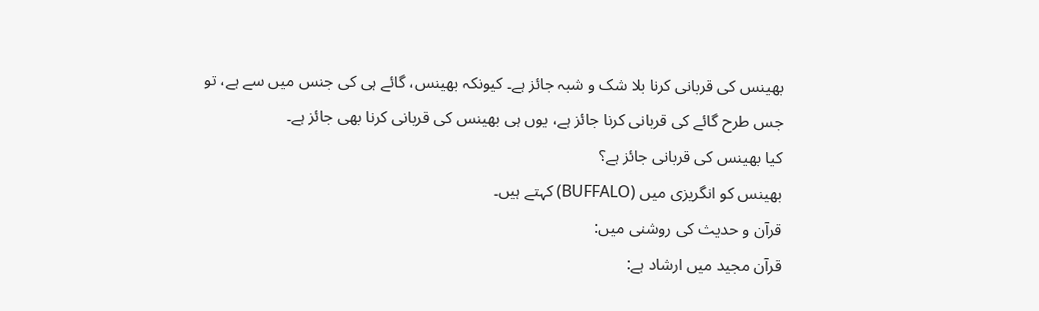بھینس کی قربانی کرنا بلا شک و شبہ جائز ہے۔ کیونکہ بھینس، گائے ہی کی جنس میں سے ہے، تو جس طرح گائے کی قربانی کرنا جائز ہے، یوں ہی بھینس کی قربانی کرنا بھی جائز ہے۔
کیا بھینس کی قربانی جائز ہے؟
بھینس کو انگریزی میں (BUFFALO) کہتے ہیں۔
قرآن و حدیث کی روشنی میں:
قرآن مجید میں ارشاد ہے: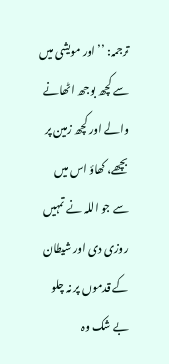ترجمہ: ’’اور مویشی میں سے کچھ بوجھ اٹھانے والے اور کچھ زمین پر بچھے، کھاؤ اس میں سے جو اللہ نے تمہیں روزی دی اور شیطان کے قدموں پر نہ چلو بے شک وہ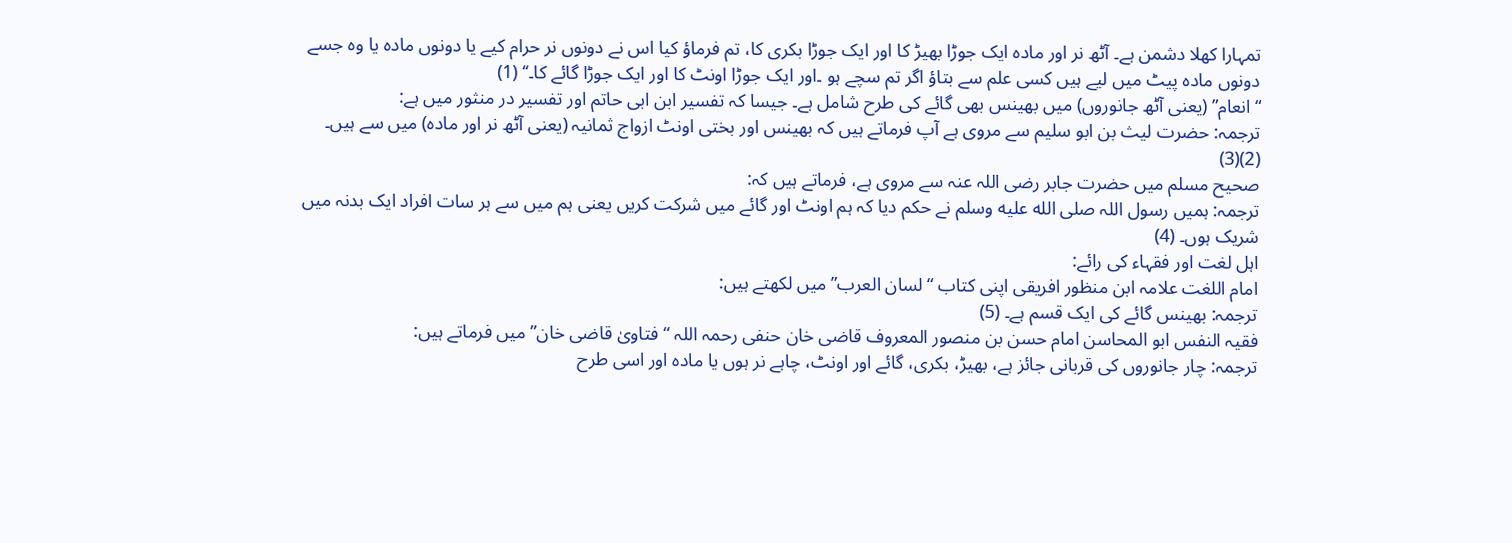تمہارا کھلا دشمن ہے۔ آٹھ نر اور مادہ ایک جوڑا بھیڑ کا اور ایک جوڑا بکری کا، تم فرماؤ کیا اس نے دونوں نر حرام کیے یا دونوں مادہ یا وہ جسے دونوں مادہ پیٹ میں لیے ہیں کسی علم سے بتاؤ اگر تم سچے ہو ۔اور ایک جوڑا اونٹ کا اور ایک جوڑا گائے کا۔‘‘ (1)
“انعام” (یعنی آٹھ جانوروں) میں بھینس بھی گائے کی طرح شامل ہے۔ جیسا کہ تفسیر ابن ابی حاتم اور تفسیر در منثور میں ہے:
ترجمہ: حضرت لیث بن ابو سلیم سے مروی ہے آپ فرماتے ہیں کہ بھینس اور بختی اونٹ ازواج ثمانیہ (یعنی آٹھ نر اور مادہ) میں سے ہیں۔ (2)(3)
صحیح مسلم میں حضرت جابر رضی اللہ عنہ سے مروی ہے، فرماتے ہیں کہ:
ترجمہ: ہمیں رسول اللہ صلى الله عليه وسلم نے حکم دیا کہ ہم اونٹ اور گائے میں شرکت کریں یعنی ہم میں سے ہر سات افراد ایک بدنہ میں شریک ہوں۔ (4)
اہل لغت اور فقہاء کی رائے:
امام اللغت علامہ ابن منظور افریقی اپنی کتاب “لسان العرب” میں لکھتے ہیں:
ترجمہ: بھینس گائے کی ایک قسم ہے۔ (5)
فقیہ النفس ابو المحاسن امام حسن بن منصور المعروف قاضی خان حنفی رحمہ اللہ “فتاویٰ قاضی خان” میں فرماتے ہیں:
ترجمہ: چار جانوروں کی قربانی جائز ہے، بھیڑ، بکری، گائے اور اونٹ، چاہے نر ہوں یا مادہ اور اسی طرح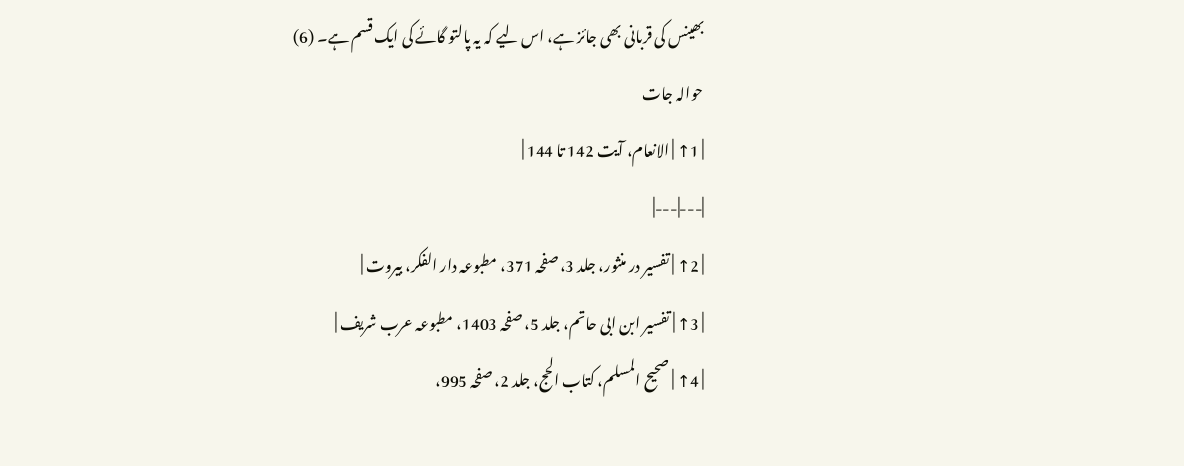بھینس کی قربانی بھی جائز ہے، اس لیے کہ یہ پالتو گائے کی ایک قسم ہے۔ (6)
حوالہ جات
| 1↑ | الانعام، آیت 142 تا 144 |
|---|---|
| 2↑ | تفسیر در منثور، جلد 3، صفحہ 371، مطبوعہ دار الفکر، بیروت |
| 3↑ | تفسیر ابن ابی حاتم، جلد 5، صفحہ 1403، مطبوعہ عرب شریف |
| 4↑ | صحیح المسلم، کتاب الحج، جلد 2، صفحہ 995،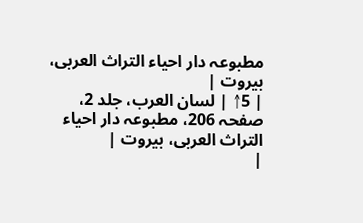مطبوعہ دار احیاء التراث العربی، بیروت |
| 5↑ | لسان العرب، جلد 2، صفحہ 206، مطبوعہ دار احیاء التراث العربی، بیروت |
|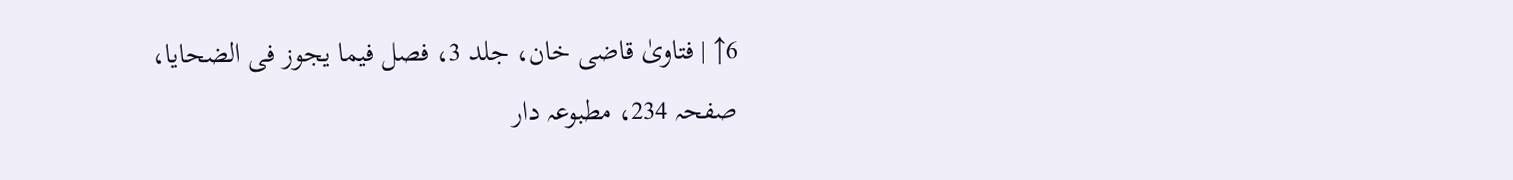6↑ | فتاویٰ قاضی خان، جلد 3، فصل فیما یجوز فی الضحایا، صفحہ 234، مطبوعہ دار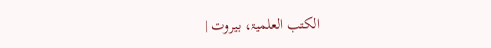الکتب العلمیۃ، بیروت |